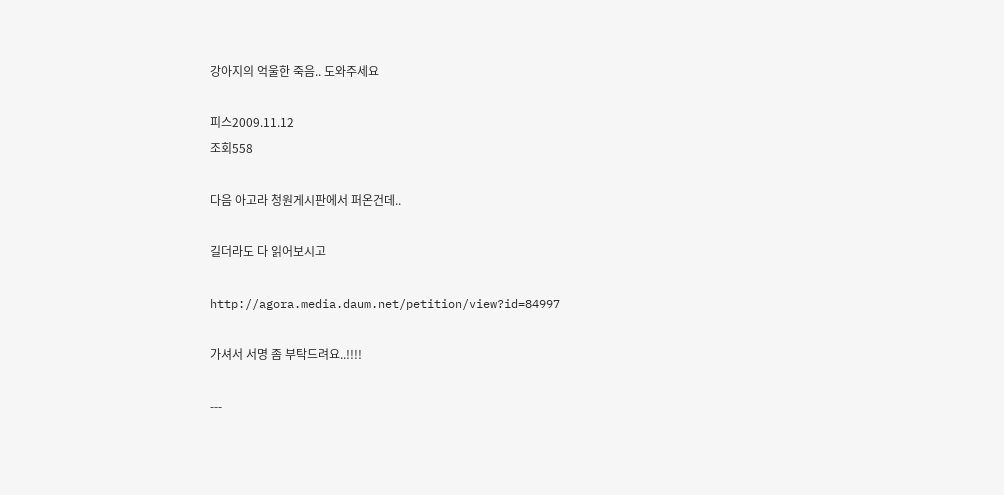강아지의 억울한 죽음.. 도와주세요

피스2009.11.12
조회558

다음 아고라 청원게시판에서 퍼온건데..

길더라도 다 읽어보시고

http://agora.media.daum.net/petition/view?id=84997

가셔서 서명 좀 부탁드려요..!!!!

---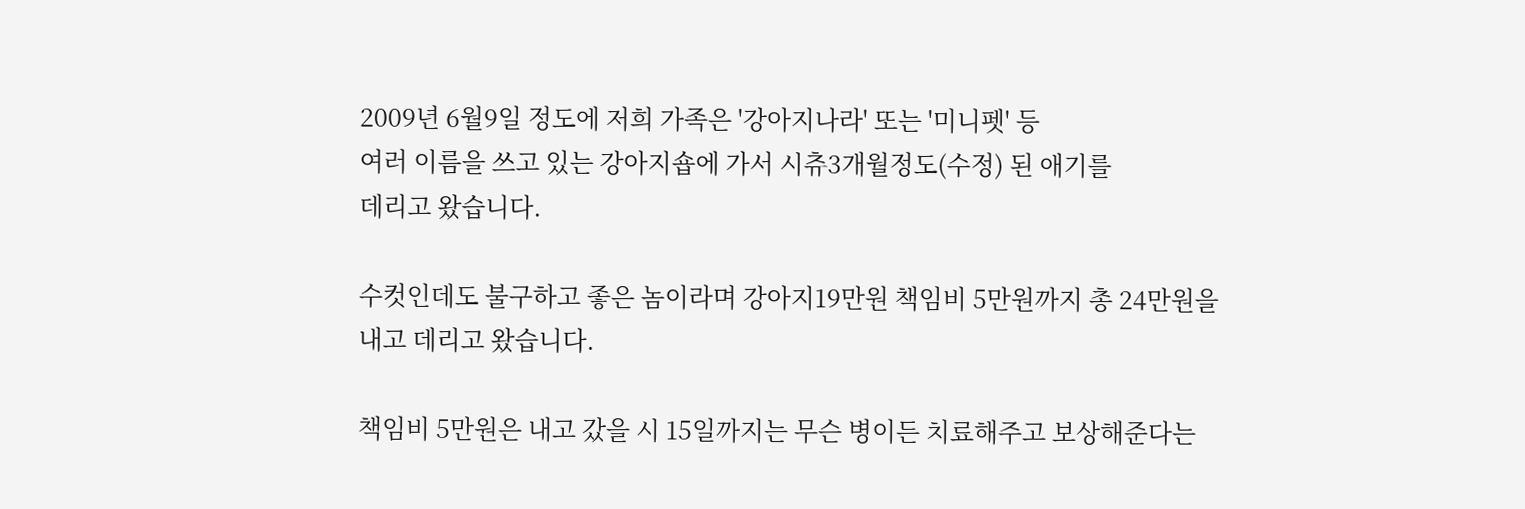2009년 6월9일 정도에 저희 가족은 '강아지나라' 또는 '미니펫' 등
여러 이름을 쓰고 있는 강아지숍에 가서 시츄3개월정도(수정) 된 애기를
데리고 왔습니다.

수컷인데도 불구하고 좋은 놈이라며 강아지19만원 책임비 5만원까지 총 24만원을
내고 데리고 왔습니다.

책임비 5만원은 내고 갔을 시 15일까지는 무슨 병이든 치료해주고 보상해준다는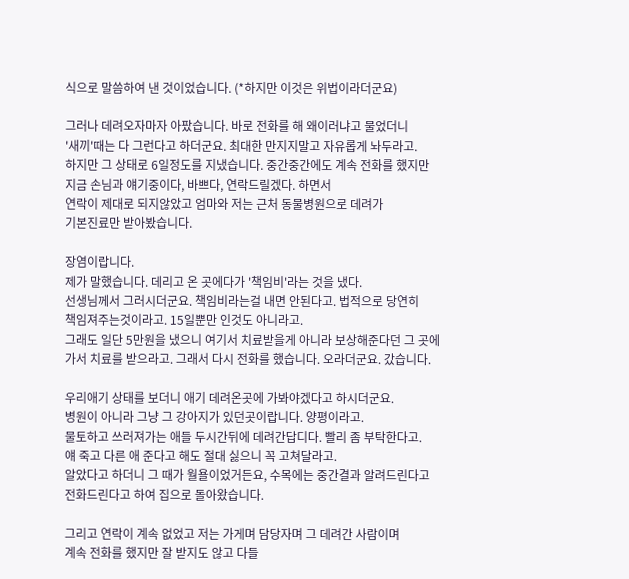식으로 말씀하여 낸 것이었습니다. (*하지만 이것은 위법이라더군요)

그러나 데려오자마자 아팠습니다. 바로 전화를 해 왜이러냐고 물었더니
'새끼'때는 다 그런다고 하더군요. 최대한 만지지말고 자유롭게 놔두라고.
하지만 그 상태로 6일정도를 지냈습니다. 중간중간에도 계속 전화를 했지만
지금 손님과 얘기중이다, 바쁘다, 연락드릴겠다. 하면서
연락이 제대로 되지않았고 엄마와 저는 근처 동물병원으로 데려가
기본진료만 받아봤습니다.

장염이랍니다.
제가 말했습니다. 데리고 온 곳에다가 '책임비'라는 것을 냈다.
선생님께서 그러시더군요. 책임비라는걸 내면 안된다고. 법적으로 당연히
책임져주는것이라고. 15일뿐만 인것도 아니라고.
그래도 일단 5만원을 냈으니 여기서 치료받을게 아니라 보상해준다던 그 곳에
가서 치료를 받으라고. 그래서 다시 전화를 했습니다. 오라더군요. 갔습니다.

우리애기 상태를 보더니 애기 데려온곳에 가봐야겠다고 하시더군요.
병원이 아니라 그냥 그 강아지가 있던곳이랍니다. 양평이라고.
물토하고 쓰러져가는 애들 두시간뒤에 데려간답디다. 빨리 좀 부탁한다고.
얘 죽고 다른 애 준다고 해도 절대 싫으니 꼭 고쳐달라고.
알았다고 하더니 그 때가 월욜이었거든요, 수목에는 중간결과 알려드린다고
전화드린다고 하여 집으로 돌아왔습니다.

그리고 연락이 계속 없었고 저는 가게며 담당자며 그 데려간 사람이며
계속 전화를 했지만 잘 받지도 않고 다들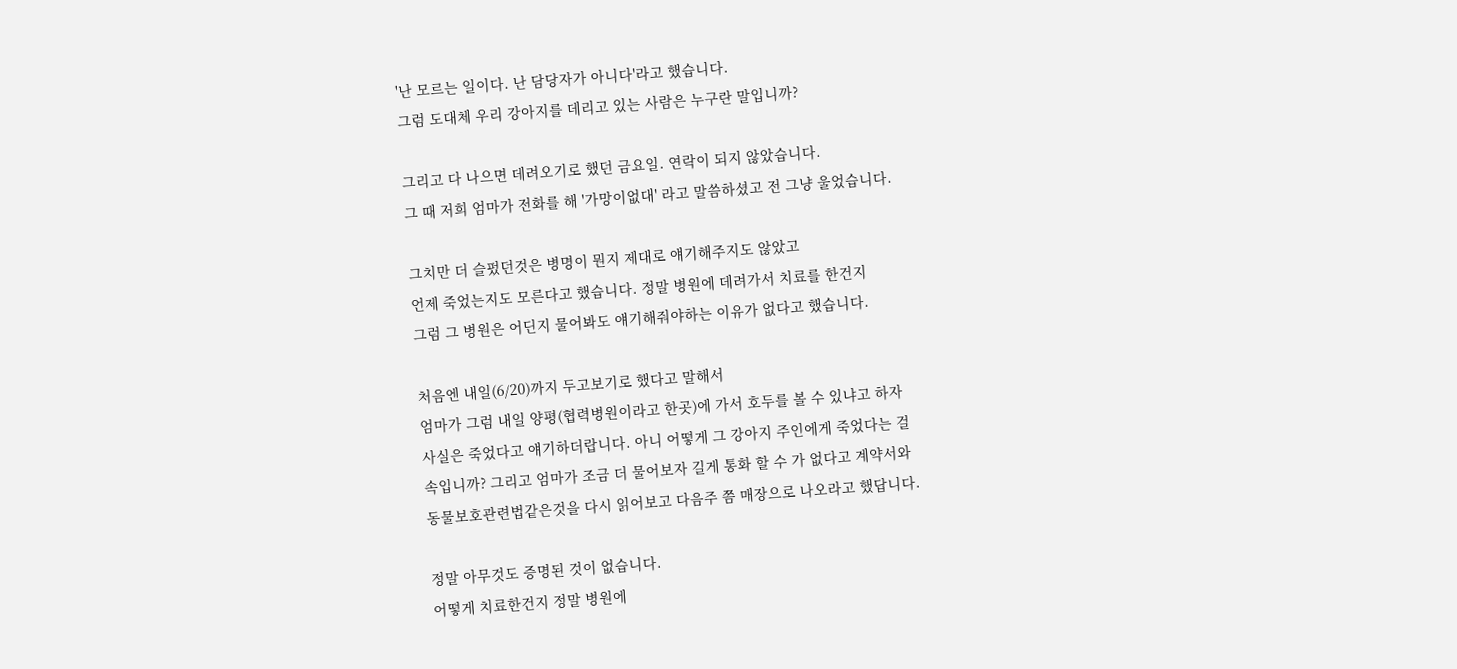'난 모르는 일이다. 난 담당자가 아니다'라고 했습니다.
그럼 도대체 우리 강아지를 데리고 있는 사람은 누구란 말입니까?

그리고 다 나으면 데려오기로 했던 금요일. 연락이 되지 않았습니다.
그 때 저희 엄마가 전화를 해 '가망이없대' 라고 말씀하셨고 전 그냥 울었습니다.

그치만 더 슬펐던것은 병명이 뭔지 제대로 얘기해주지도 않았고
언제 죽었는지도 모른다고 했습니다. 정말 병원에 데려가서 치료를 한건지
그럼 그 병원은 어딘지 물어봐도 얘기해줘야하는 이유가 없다고 했습니다.

처음엔 내일(6/20)까지 두고보기로 했다고 말해서
엄마가 그럼 내일 양평(협력병원이라고 한곳)에 가서 호두를 볼 수 있냐고 하자
사실은 죽었다고 얘기하더랍니다. 아니 어떻게 그 강아지 주인에게 죽었다는 걸
속입니까? 그리고 엄마가 조금 더 물어보자 길게 통화 할 수 가 없다고 계약서와
동물보호관련법같은것을 다시 읽어보고 다음주 쯤 매장으로 나오라고 했답니다.

정말 아무것도 증명된 것이 없습니다.
어떻게 치료한건지 정말 병원에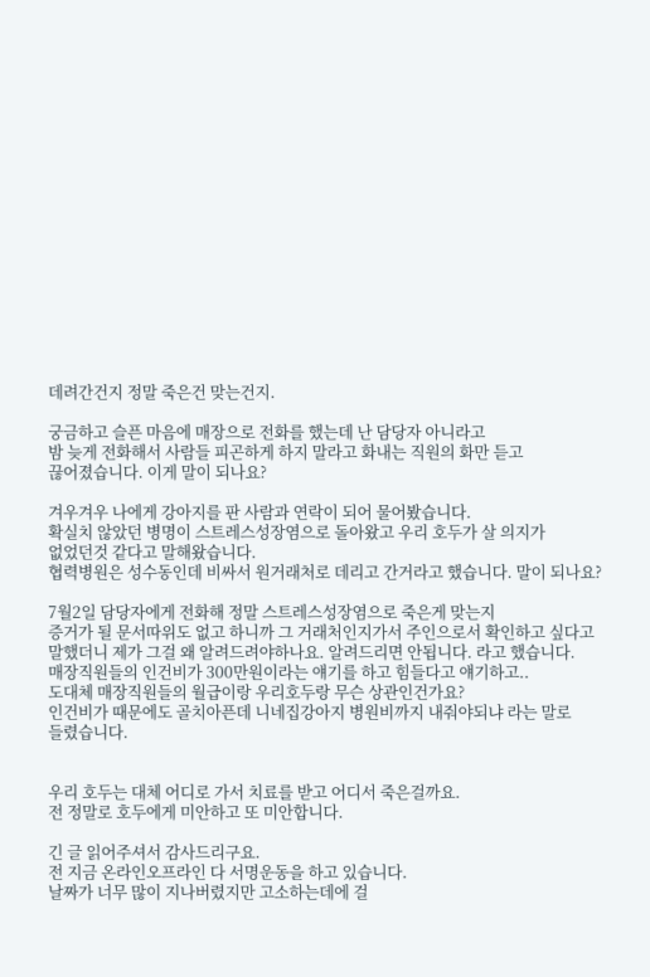데려간건지 정말 죽은건 맞는건지.

궁금하고 슬픈 마음에 매장으로 전화를 했는데 난 담당자 아니라고
밤 늦게 전화해서 사람들 피곤하게 하지 말라고 화내는 직원의 화만 듣고
끊어졌습니다. 이게 말이 되나요?

겨우겨우 나에게 강아지를 판 사람과 연락이 되어 물어봤습니다.
확실치 않았던 병명이 스트레스성장염으로 돌아왔고 우리 호두가 살 의지가
없었던것 같다고 말해왔습니다.
협력병원은 성수동인데 비싸서 원거래처로 데리고 간거라고 했습니다. 말이 되나요?

7월2일 담당자에게 전화해 정말 스트레스성장염으로 죽은게 맞는지
증거가 될 문서따위도 없고 하니까 그 거래처인지가서 주인으로서 확인하고 싶다고
말했더니 제가 그걸 왜 알려드려야하나요. 알려드리면 안됩니다. 라고 했습니다.
매장직원들의 인건비가 300만원이라는 얘기를 하고 힘들다고 얘기하고..
도대체 매장직원들의 월급이랑 우리호두랑 무슨 상관인건가요?
인건비가 때문에도 골치아픈데 니네집강아지 병원비까지 내줘야되냐 라는 말로
들렸습니다.


우리 호두는 대체 어디로 가서 치료를 받고 어디서 죽은걸까요.
전 정말로 호두에게 미안하고 또 미안합니다.

긴 글 읽어주셔서 감사드리구요.
전 지금 온라인오프라인 다 서명운동을 하고 있습니다.
날짜가 너무 많이 지나버렸지만 고소하는데에 걸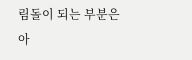림돌이 되는 부분은 아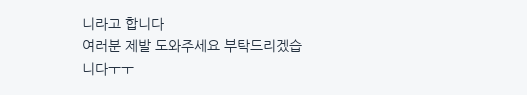니라고 합니다
여러분 제발 도와주세요 부탁드리겠습니다ㅜㅜ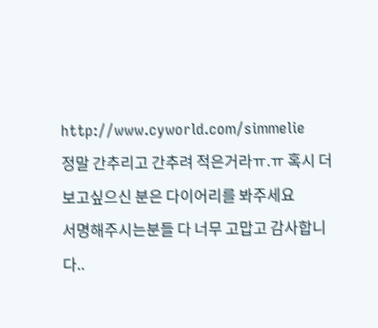http://www.cyworld.com/simmelie
정말 간추리고 간추려 적은거라ㅠ.ㅠ 혹시 더 보고싶으신 분은 다이어리를 봐주세요
서명해주시는분들 다 너무 고맙고 감사합니다..